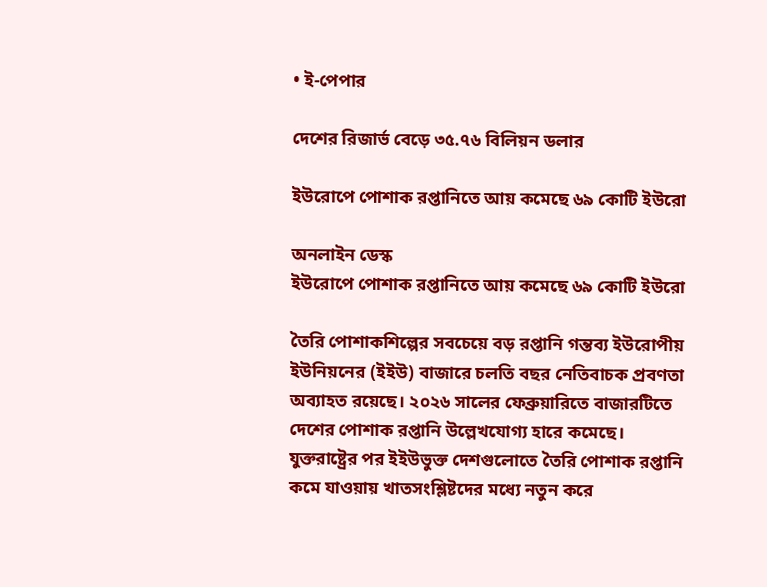• ই-পেপার

দেশের রিজার্ভ বেড়ে ৩৫.৭৬ বিলিয়ন ডলার

ইউরোপে পোশাক রপ্তানিতে আয় কমেছে ৬৯ কোটি ইউরো

অনলাইন ডেস্ক
ইউরোপে পোশাক রপ্তানিতে আয় কমেছে ৬৯ কোটি ইউরো

তৈরি পোশাকশিল্পের সবচেয়ে বড় রপ্তানি গন্তব্য ইউরোপীয় ইউনিয়নের (ইইউ) বাজারে চলতি বছর নেতিবাচক প্রবণতা অব্যাহত রয়েছে। ২০২৬ সালের ফেব্রুয়ারিতে বাজারটিতে দেশের পোশাক রপ্তানি উল্লেখযোগ্য হারে কমেছে। যুক্তরাষ্ট্রের পর ইইউভুক্ত দেশগুলোতে তৈরি পোশাক রপ্তানি কমে যাওয়ায় খাতসংশ্লিষ্টদের মধ্যে নতুন করে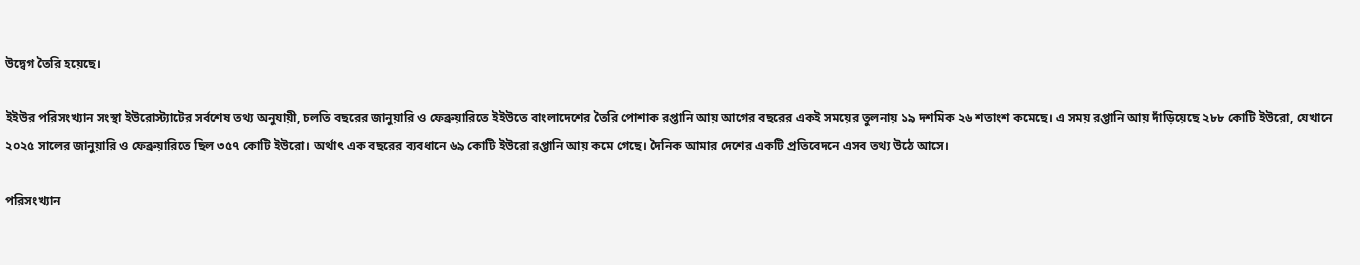উদ্বেগ তৈরি হয়েছে।

ইইউর পরিসংখ্যান সংস্থা ইউরোস্ট্যাটের সর্বশেষ তথ্য অনুযায়ী, চলতি বছরের জানুয়ারি ও ফেব্রুয়ারিতে ইইউতে বাংলাদেশের তৈরি পোশাক রপ্তানি আয় আগের বছরের একই সময়ের তুলনায় ১৯ দশমিক ২৬ শতাংশ কমেছে। এ সময় রপ্তানি আয় দাঁড়িয়েছে ২৮৮ কোটি ইউরো, যেখানে ২০২৫ সালের জানুয়ারি ও ফেব্রুয়ারিতে ছিল ৩৫৭ কোটি ইউরো। অর্থাৎ এক বছরের ব্যবধানে ৬৯ কোটি ইউরো রপ্তানি আয় কমে গেছে। দৈনিক আমার দেশের একটি প্রতিবেদনে এসব তথ্য উঠে আসে।

পরিসংখ্যান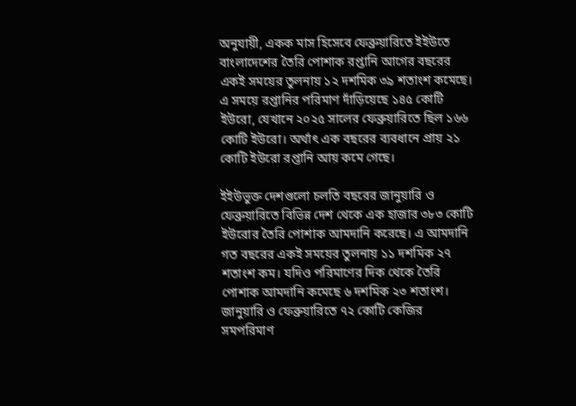অনুযায়ী, একক মাস হিসেবে ফেব্রুয়ারিতে ইইউতে বাংলাদেশের তৈরি পোশাক রপ্তানি আগের বছরের একই সময়ের তুলনায় ১২ দশমিক ৩৯ শতাংশ কমেছে। এ সময়ে রপ্তানির পরিমাণ দাঁড়িয়েছে ১৪৫ কোটি ইউরো, যেখানে ২০২৫ সালের ফেব্রুয়ারিতে ছিল ১৬৬ কোটি ইউরো। অর্থাৎ এক বছরের ব্যবধানে প্রায় ২১ কোটি ইউরো রপ্তানি আয় কমে গেছে।

ইইউভুক্ত দেশগুলো চলতি বছরের জানুয়ারি ও ফেব্রুয়ারিতে বিভিন্ন দেশ থেকে এক হাজার ৩৮৩ কোটি ইউরোর তৈরি পোশাক আমদানি করেছে। এ আমদানি গত বছরের একই সময়ের তুলনায় ১১ দশমিক ২৭ শতাংশ কম। যদিও পরিমাণের দিক থেকে তৈরি পোশাক আমদানি কমেছে ৬ দশমিক ২৩ শতাংশ। জানুয়ারি ও ফেব্রুয়ারিতে ৭২ কোটি কেজির সমপরিমাণ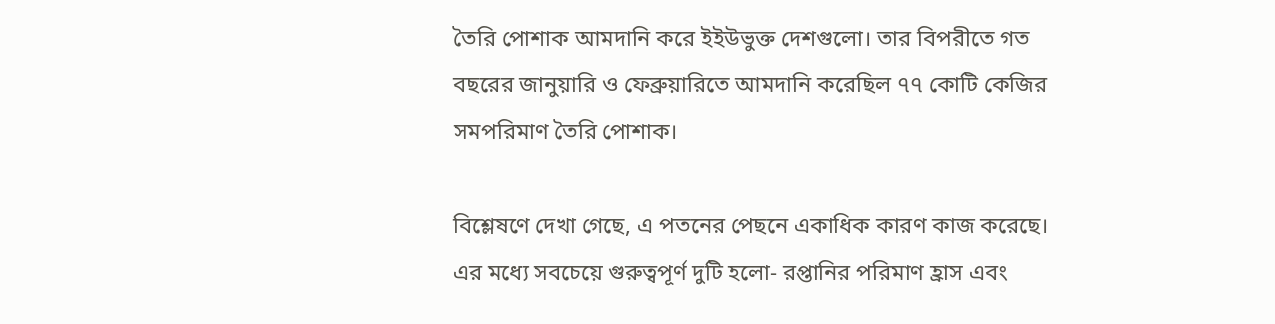তৈরি পোশাক আমদানি করে ইইউভুক্ত দেশগুলো। তার বিপরীতে গত বছরের জানুয়ারি ও ফেব্রুয়ারিতে আমদানি করেছিল ৭৭ কোটি কেজির সমপরিমাণ তৈরি পোশাক।

বিশ্লেষণে দেখা গেছে, এ পতনের পেছনে একাধিক কারণ কাজ করেছে। এর মধ্যে সবচেয়ে গুরুত্বপূর্ণ দুটি হলো- রপ্তানির পরিমাণ হ্রাস এবং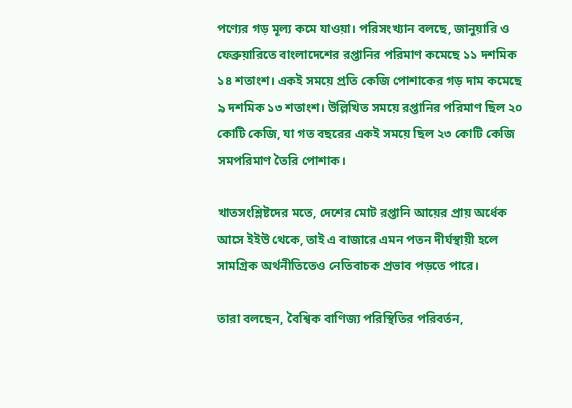পণ্যের গড় মূল্য কমে যাওয়া। পরিসংখ্যান বলছে, জানুয়ারি ও ফেব্রুয়ারিতে বাংলাদেশের রপ্তানির পরিমাণ কমেছে ১১ দশমিক ১৪ শতাংশ। একই সময়ে প্রতি কেজি পোশাকের গড় দাম কমেছে ৯ দশমিক ১৩ শতাংশ। উল্লিখিত সময়ে রপ্তানির পরিমাণ ছিল ২০ কোটি কেজি, যা গত বছরের একই সময়ে ছিল ২৩ কোটি কেজি সমপরিমাণ তৈরি পোশাক।

খাতসংশ্লিষ্টদের মতে, দেশের মোট রপ্তানি আয়ের প্রায় অর্ধেক আসে ইইউ থেকে, তাই এ বাজারে এমন পতন দীর্ঘস্থায়ী হলে সামগ্রিক অর্থনীতিতেও নেতিবাচক প্রভাব পড়তে পারে।

তারা বলছেন, বৈশ্বিক বাণিজ্য পরিস্থিতির পরিবর্তন,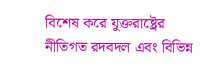বিশেষ করে যুক্তরাষ্ট্রের নীতিগত রদবদল এবং বিভিন্ন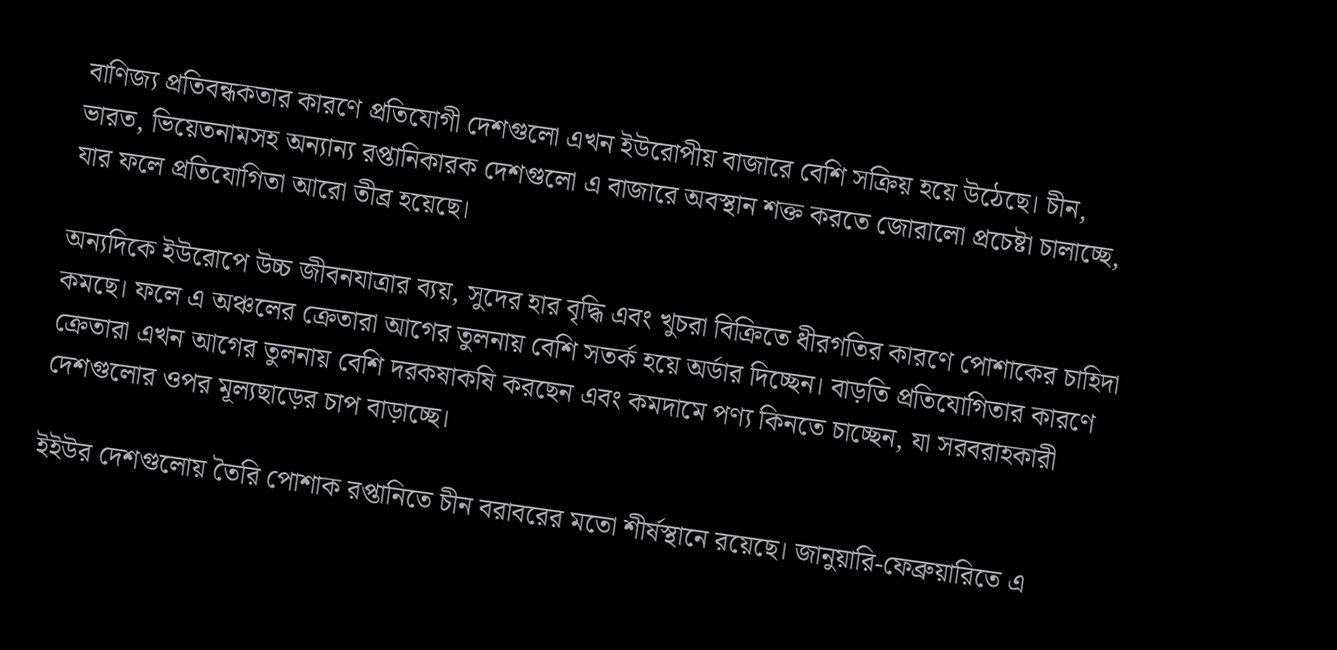বাণিজ্য প্রতিবন্ধকতার কারণে প্রতিযোগী দেশগুলো এখন ইউরোপীয় বাজারে বেশি সক্রিয় হয়ে উঠেছে। চীন, ভারত, ভিয়েতনামসহ অন্যান্য রপ্তানিকারক দেশগুলো এ বাজারে অবস্থান শক্ত করতে জোরালো প্রচেষ্টা চালাচ্ছে, যার ফলে প্রতিযোগিতা আরো তীব্র হয়েছে।

অন্যদিকে ইউরোপে উচ্চ জীবনযাত্রার ব্যয়, সুদের হার বৃদ্ধি এবং খুচরা বিক্রিতে ধীরগতির কারণে পোশাকের চাহিদা কমছে। ফলে এ অঞ্চলের ক্রেতারা আগের তুলনায় বেশি সতর্ক হয়ে অর্ডার দিচ্ছেন। বাড়তি প্রতিযোগিতার কারণে ক্রেতারা এখন আগের তুলনায় বেশি দরকষাকষি করছেন এবং কমদামে পণ্য কিনতে চাচ্ছেন, যা সরবরাহকারী দেশগুলোর ওপর মূল্যছাড়ের চাপ বাড়াচ্ছে।

ইইউর দেশগুলোয় তৈরি পোশাক রপ্তানিতে চীন বরাবরের মতো শীর্ষস্থানে রয়েছে। জানুয়ারি-ফেব্রুয়ারিতে এ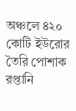অঞ্চলে ৪২০ কোটি ইউরোর তৈরি পোশাক রপ্তানি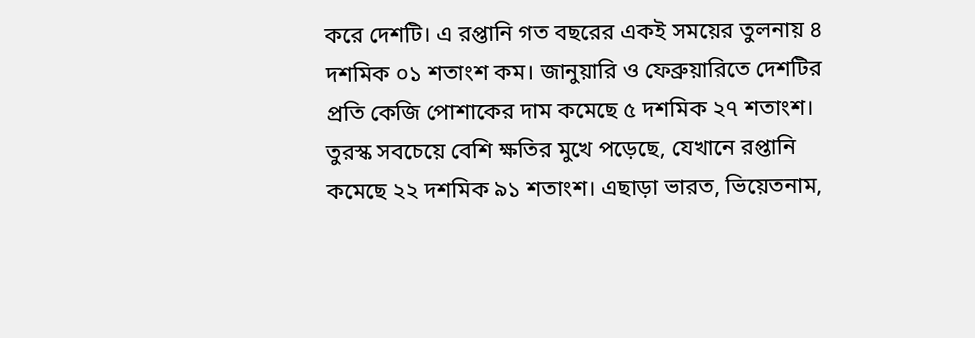করে দেশটি। এ রপ্তানি গত বছরের একই সময়ের তুলনায় ৪ দশমিক ০১ শতাংশ কম। জানুয়ারি ও ফেব্রুয়ারিতে দেশটির প্রতি কেজি পোশাকের দাম কমেছে ৫ দশমিক ২৭ শতাংশ। তুরস্ক সবচেয়ে বেশি ক্ষতির মুখে পড়েছে, যেখানে রপ্তানি কমেছে ২২ দশমিক ৯১ শতাংশ। এছাড়া ভারত, ভিয়েতনাম,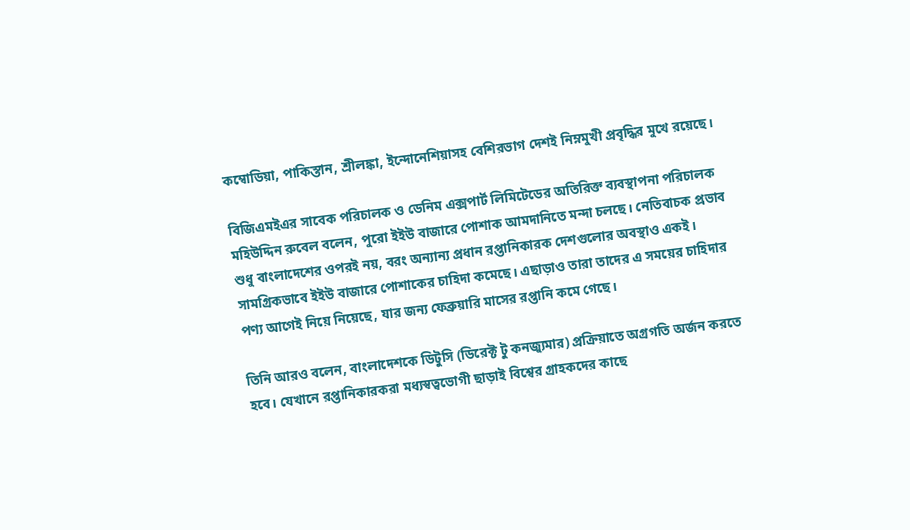কম্বোডিয়া, পাকিস্তান, শ্রীলঙ্কা, ইন্দোনেশিয়াসহ বেশিরভাগ দেশই নিম্নমুখী প্রবৃদ্ধির মুখে রয়েছে।

বিজিএমইএর সাবেক পরিচালক ও ডেনিম এক্সপার্ট লিমিটেডের অতিরিক্ত ব্যবস্থাপনা পরিচালক মহিউদ্দিন রুবেল বলেন, পুরো ইইউ বাজারে পোশাক আমদানিতে মন্দা চলছে। নেতিবাচক প্রভাব শুধু বাংলাদেশের ওপরই নয়, বরং অন্যান্য প্রধান রপ্তানিকারক দেশগুলোর অবস্থাও একই। সামগ্রিকভাবে ইইউ বাজারে পোশাকের চাহিদা কমেছে। এছাড়াও তারা তাদের এ সময়ের চাহিদার পণ্য আগেই নিয়ে নিয়েছে, যার জন্য ফেব্রুয়ারি মাসের রপ্তানি কমে গেছে।

তিনি আরও বলেন, বাংলাদেশকে ডিটুসি (ডিরেক্ট টু কনজ্যুমার) প্রক্রিয়াতে অগ্রগতি অর্জন করতে হবে। যেখানে রপ্তানিকারকরা মধ্যস্বত্বভোগী ছাড়াই বিশ্বের গ্রাহকদের কাছে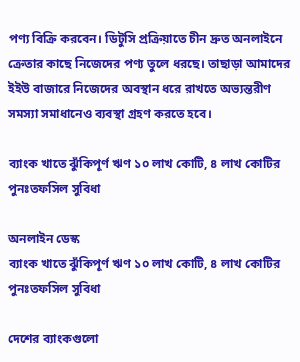পণ্য বিক্রি করবেন। ডিটুসি প্রক্রিয়াতে চীন দ্রুত অনলাইনে ক্রেতার কাছে নিজেদের পণ্য তুলে ধরছে। তাছাড়া আমাদের ইইউ বাজারে নিজেদের অবস্থান ধরে রাখতে অভ্যন্তরীণ সমস্যা সমাধানেও ব্যবস্থা গ্রহণ করতে হবে।

ব্যাংক খাতে ঝুঁকিপূর্ণ ঋণ ১০ লাখ কোটি, ৪ লাখ কোটির পুনঃতফসিল সুবিধা

অনলাইন ডেস্ক
ব্যাংক খাতে ঝুঁকিপূর্ণ ঋণ ১০ লাখ কোটি, ৪ লাখ কোটির পুনঃতফসিল সুবিধা

দেশের ব্যাংকগুলো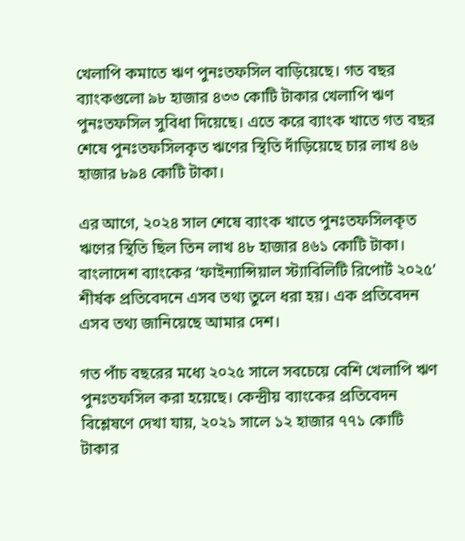খেলাপি কমাতে ঋণ পুনঃতফসিল বাড়িয়েছে। গত বছর ব্যাংকগুলো ৯৮ হাজার ৪৩৩ কোটি টাকার খেলাপি ঋণ পুনঃতফসিল সুবিধা দিয়েছে। এতে করে ব্যাংক খাতে গত বছর শেষে পুনঃতফসিলকৃত ঋণের স্থিতি দাঁড়িয়েছে চার লাখ ৪৬ হাজার ৮৯৪ কোটি টাকা।

এর আগে, ২০২৪ সাল শেষে ব্যাংক খাতে পুনঃতফসিলকৃত ঋণের স্থিতি ছিল তিন লাখ ৪৮ হাজার ৪৬১ কোটি টাকা। বাংলাদেশ ব্যাংকের ‘ফাইন্যান্সিয়াল স্ট্যাবিলিটি রিপোর্ট ২০২৫’ শীর্ষক প্রতিবেদনে এসব তথ্য তুলে ধরা হয়। এক প্রতিবেদন এসব তথ্য জানিয়েছে আমার দেশ।

গত পাঁচ বছরের মধ্যে ২০২৫ সালে সবচেয়ে বেশি খেলাপি ঋণ পুনঃতফসিল করা হয়েছে। কেন্দ্রীয় ব্যাংকের প্রতিবেদন বিশ্লেষণে দেখা যায়, ২০২১ সালে ১২ হাজার ৭৭১ কোটি টাকার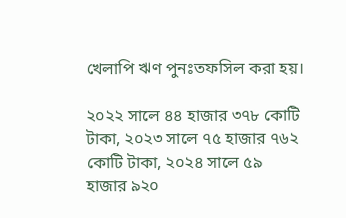খেলাপি ঋণ পুনঃতফসিল করা হয়।

২০২২ সালে ৪৪ হাজার ৩৭৮ কোটি টাকা, ২০২৩ সালে ৭৫ হাজার ৭৬২ কোটি টাকা, ২০২৪ সালে ৫৯ হাজার ৯২০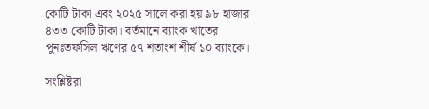কোটি টাকা এবং ২০২৫ সালে করা হয় ৯৮ হাজার ৪৩৩ কোটি টাকা। বর্তমানে ব্যাংক খাতের পুনঃতফসিল ঋণের ৫৭ শতাংশ শীর্ষ ১০ ব্যাংকে।

সংশ্লিষ্টরা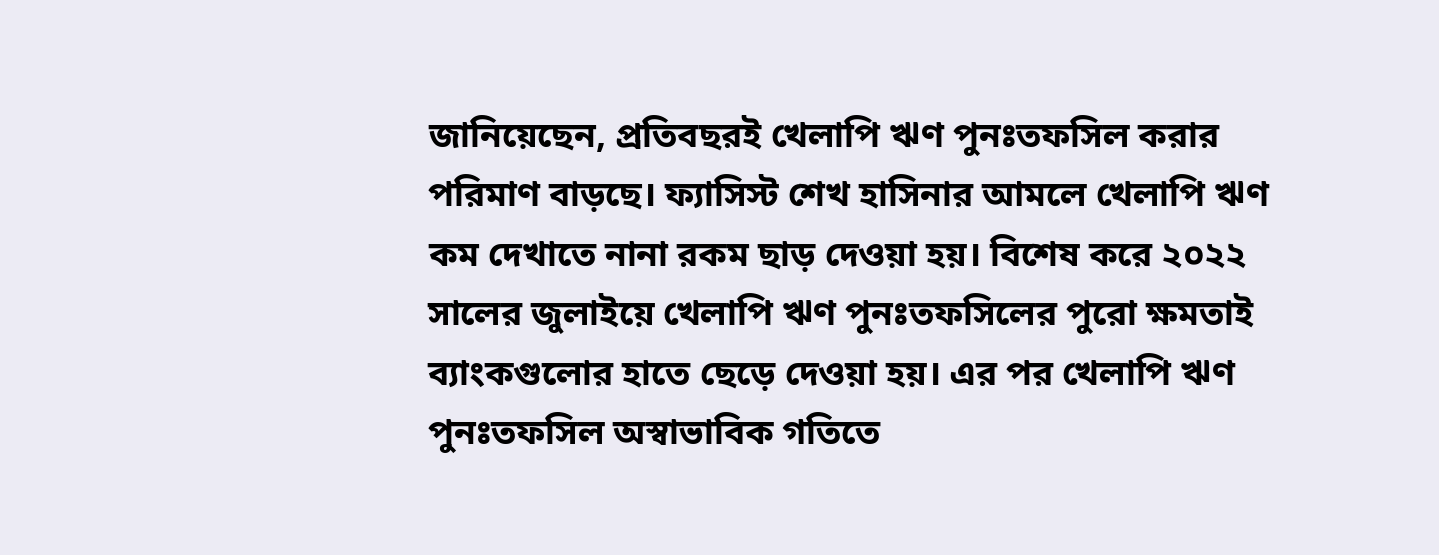জানিয়েছেন, প্রতিবছরই খেলাপি ঋণ পুনঃতফসিল করার পরিমাণ বাড়ছে। ফ্যাসিস্ট শেখ হাসিনার আমলে খেলাপি ঋণ কম দেখাতে নানা রকম ছাড় দেওয়া হয়। বিশেষ করে ২০২২ সালের জুলাইয়ে খেলাপি ঋণ পুনঃতফসিলের পুরো ক্ষমতাই ব্যাংকগুলোর হাতে ছেড়ে দেওয়া হয়। এর পর খেলাপি ঋণ পুনঃতফসিল অস্বাভাবিক গতিতে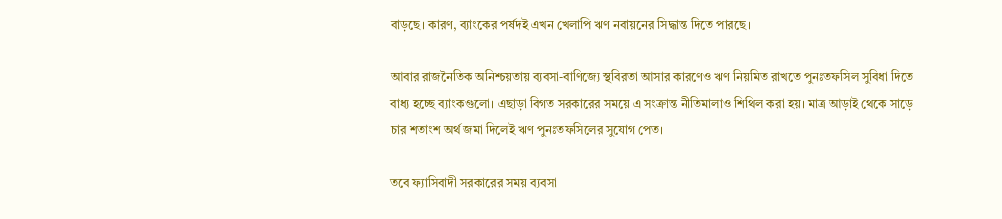বাড়ছে। কারণ, ব্যাংকের পর্ষদই এখন খেলাপি ঋণ নবায়নের সিদ্ধান্ত দিতে পারছে।

আবার রাজনৈতিক অনিশ্চয়তায় ব্যবসা-বাণিজ্যে স্থবিরতা আসার কারণেও ঋণ নিয়মিত রাখতে পুনঃতফসিল সুবিধা দিতে বাধ্য হচ্ছে ব্যাংকগুলো। এছাড়া বিগত সরকারের সময়ে এ সংক্রান্ত নীতিমালাও শিথিল করা হয়। মাত্র আড়াই থেকে সাড়ে চার শতাংশ অর্থ জমা দিলেই ঋণ পুনঃতফসিলের সুযোগ পেত।

তবে ফ্যাসিবাদী সরকারের সময় ব্যবসা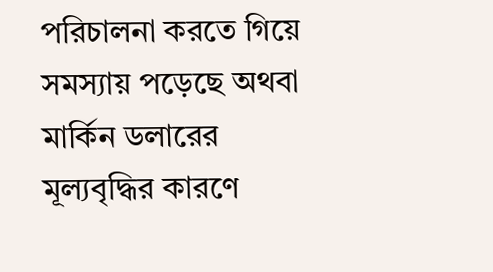পরিচালনা করতে গিয়ে সমস্যায় পড়েছে অথবা মার্কিন ডলারের মূল্যবৃদ্ধির কারণে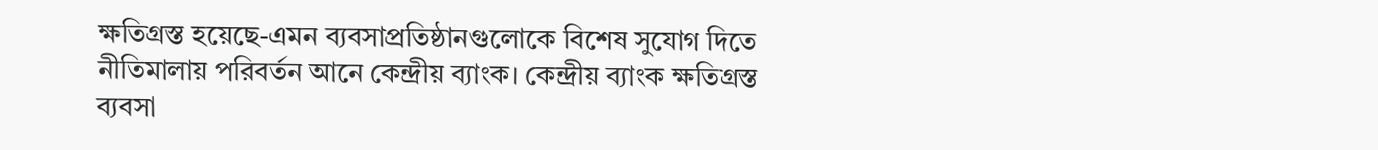ক্ষতিগ্রস্ত হয়েছে-এমন ব্যবসাপ্রতিষ্ঠানগুলোকে বিশেষ সুযোগ দিতে নীতিমালায় পরিবর্তন আনে কেন্দ্রীয় ব্যাংক। কেন্দ্রীয় ব্যাংক ক্ষতিগ্রস্ত ব্যবসা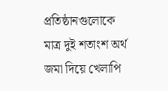প্রতিষ্ঠানগুলোকে মাত্র দুই শতাংশ অর্থ জমা দিয়ে খেলাপি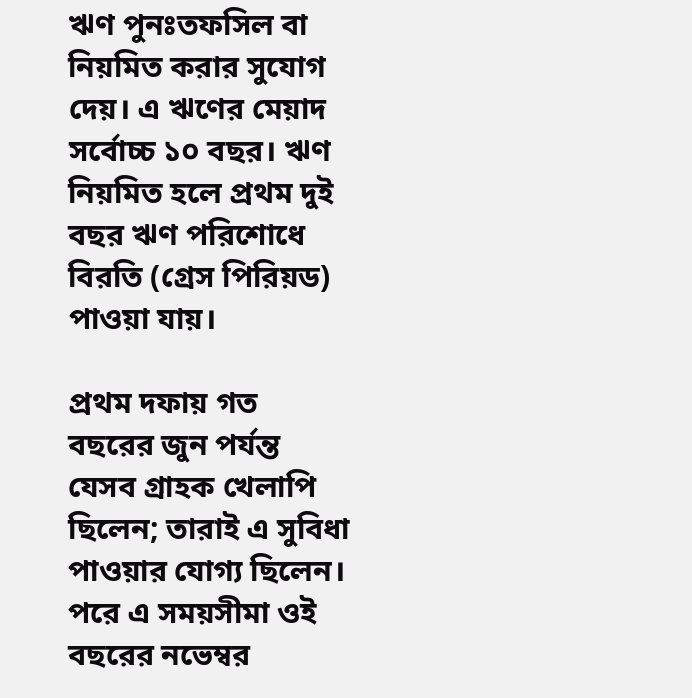ঋণ পুনঃতফসিল বা নিয়মিত করার সুযোগ দেয়। এ ঋণের মেয়াদ সর্বোচ্চ ১০ বছর। ঋণ নিয়মিত হলে প্রথম দুই বছর ঋণ পরিশোধে বিরতি (গ্রেস পিরিয়ড) পাওয়া যায়।

প্রথম দফায় গত বছরের জুন পর্যন্ত যেসব গ্রাহক খেলাপি ছিলেন; তারাই এ সুবিধা পাওয়ার যোগ্য ছিলেন। পরে এ সময়সীমা ওই বছরের নভেম্বর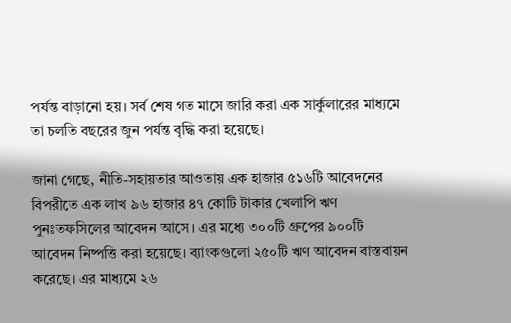পর্যন্ত বাড়ানো হয়। সর্ব শেষ গত মাসে জারি করা এক সার্কুলারের মাধ্যমে তা চলতি বছরের জুন পর্যন্ত বৃদ্ধি করা হয়েছে।

জানা গেছে, নীতি-সহায়তার আওতায় এক হাজার ৫১৬টি আবেদনের বিপরীতে এক লাখ ৯৬ হাজার ৪৭ কোটি টাকার খেলাপি ঋণ পুনঃতফসিলের আবেদন আসে। এর মধ্যে ৩০০টি গ্রুপের ৯০০টি আবেদন নিষ্পত্তি করা হয়েছে। ব্যাংকগুলো ২৫০টি ঋণ আবেদন বাস্তবায়ন করেছে। এর মাধ্যমে ২৬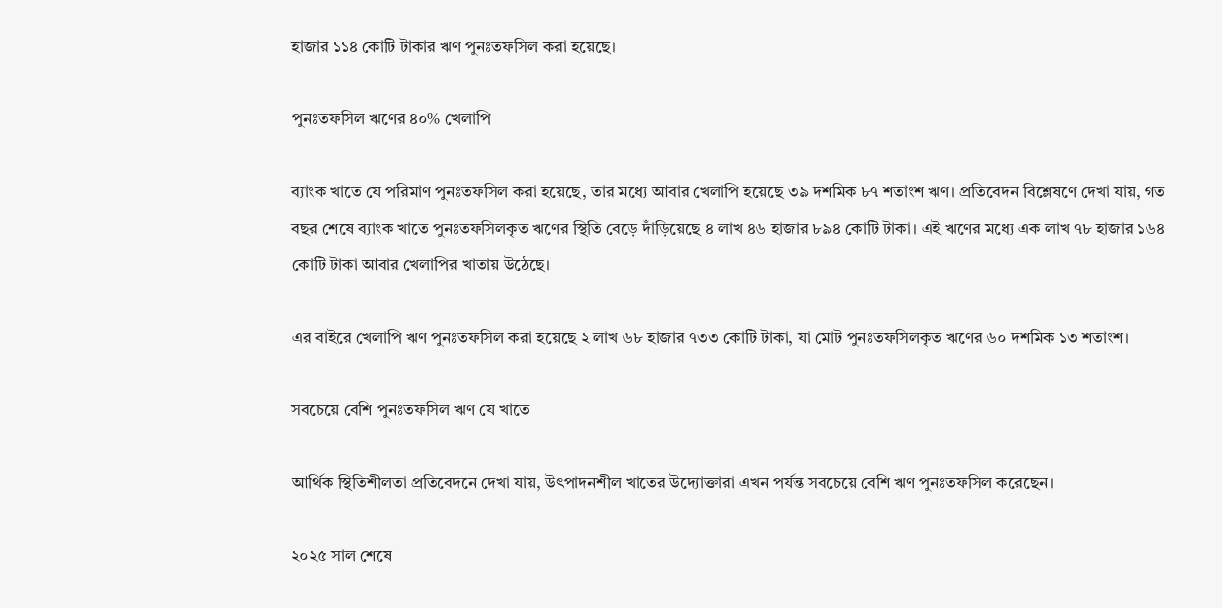হাজার ১১৪ কোটি টাকার ঋণ পুনঃতফসিল করা হয়েছে।

পুনঃতফসিল ঋণের ৪০% খেলাপি

ব্যাংক খাতে যে পরিমাণ পুনঃতফসিল করা হয়েছে, তার মধ্যে আবার খেলাপি হয়েছে ৩৯ দশমিক ৮৭ শতাংশ ঋণ। প্রতিবেদন বিশ্লেষণে দেখা যায়, গত বছর শেষে ব্যাংক খাতে পুনঃতফসিলকৃত ঋণের স্থিতি বেড়ে দাঁড়িয়েছে ৪ লাখ ৪৬ হাজার ৮৯৪ কোটি টাকা। এই ঋণের মধ্যে এক লাখ ৭৮ হাজার ১৬৪ কোটি টাকা আবার খেলাপির খাতায় উঠেছে।

এর বাইরে খেলাপি ঋণ পুনঃতফসিল করা হয়েছে ২ লাখ ৬৮ হাজার ৭৩৩ কোটি টাকা, যা মোট পুনঃতফসিলকৃত ঋণের ৬০ দশমিক ১৩ শতাংশ।

সবচেয়ে বেশি পুনঃতফসিল ঋণ যে খাতে

আর্থিক স্থিতিশীলতা প্রতিবেদনে দেখা যায়, উৎপাদনশীল খাতের উদ্যোক্তারা এখন পর্যন্ত সবচেয়ে বেশি ঋণ পুনঃতফসিল করেছেন।

২০২৫ সাল শেষে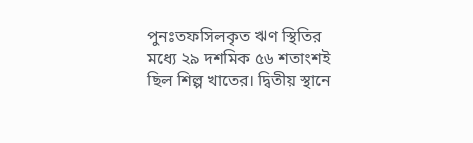পুনঃতফসিলকৃত ঋণ স্থিতির মধ্যে ২৯ দশমিক ৫৬ শতাংশই ছিল শিল্প খাতের। দ্বিতীয় স্থানে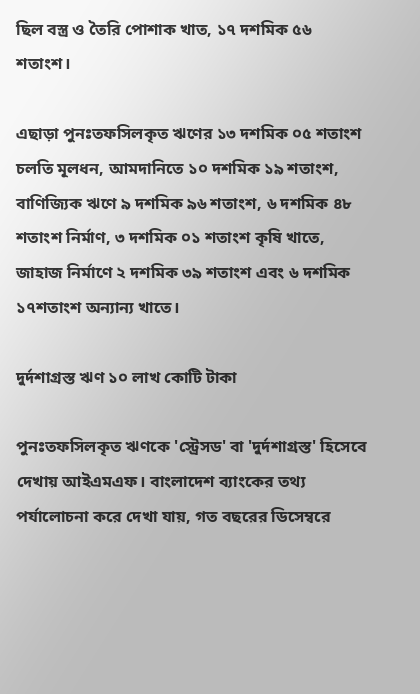ছিল বস্ত্র ও তৈরি পোশাক খাত, ১৭ দশমিক ৫৬ শতাংশ।

এছাড়া পুনঃতফসিলকৃত ঋণের ১৩ দশমিক ০৫ শতাংশ চলতি মূলধন, আমদানিতে ১০ দশমিক ১৯ শতাংশ, বাণিজ্যিক ঋণে ৯ দশমিক ৯৬ শতাংশ, ৬ দশমিক ৪৮ শতাংশ নির্মাণ, ৩ দশমিক ০১ শতাংশ কৃষি খাতে, জাহাজ নির্মাণে ২ দশমিক ৩৯ শতাংশ এবং ৬ দশমিক ১৭শতাংশ অন্যান্য খাতে।

দুর্দশাগ্রস্ত ঋণ ১০ লাখ কোটি টাকা

পুনঃতফসিলকৃত ঋণকে 'স্ট্রেসড' বা 'দুর্দশাগ্রস্ত' হিসেবে দেখায় আইএমএফ। বাংলাদেশ ব্যাংকের তথ্য পর্যালোচনা করে দেখা যায়, গত বছরের ডিসেম্বরে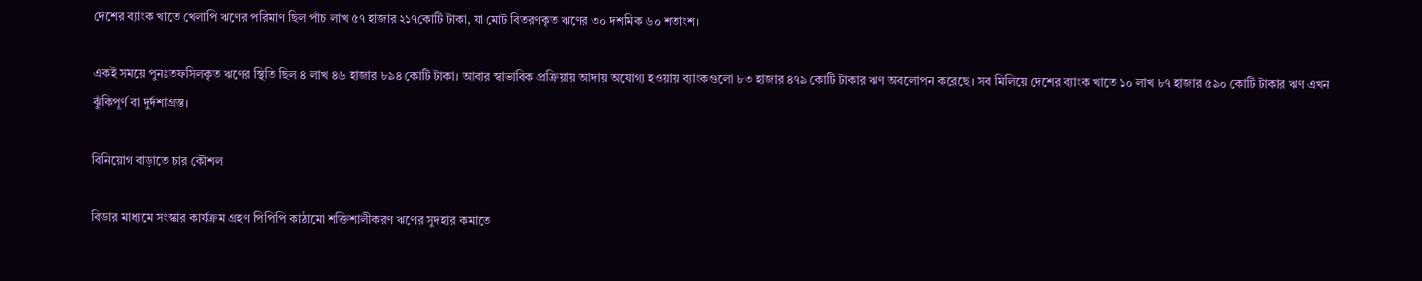দেশের ব্যাংক খাতে খেলাপি ঋণের পরিমাণ ছিল পাঁচ লাখ ৫৭ হাজার ২১৭কোটি টাকা, যা মোট বিতরণকৃত ঋণের ৩০ দশমিক ৬০ শতাংশ।

একই সময়ে পুনঃতফসিলকৃত ঋণের স্থিতি ছিল ৪ লাখ ৪৬ হাজার ৮৯৪ কোটি টাকা। আবার স্বাভাবিক প্রক্রিয়ায় আদায় অযোগ্য হওয়ায় ব্যাংকগুলো ৮৩ হাজার ৪৭৯ কোটি টাকার ঋণ অবলোপন করেছে। সব মিলিয়ে দেশের ব্যাংক খাতে ১০ লাখ ৮৭ হাজার ৫৯০ কোটি টাকার ঋণ এখন ঝুঁকিপূর্ণ বা দুর্দশাগ্রস্ত।

বিনিয়োগ বাড়াতে চার কৌশল

বিডার মাধ্যমে সংস্কার কার্যক্রম গ্রহণ পিপিপি কাঠামো শক্তিশালীকরণ ঋণের সুদহার কমাতে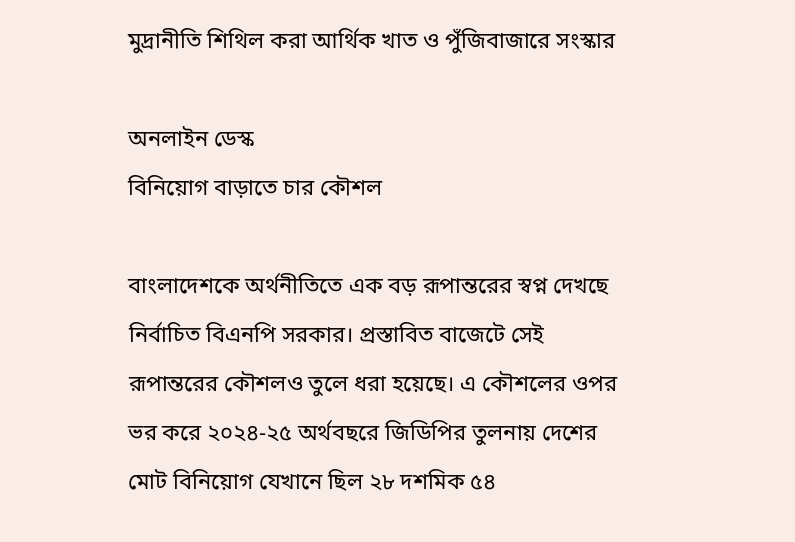মুদ্রানীতি শিথিল করা আর্থিক খাত ও পুঁজিবাজারে সংস্কার

অনলাইন ডেস্ক
বিনিয়োগ বাড়াতে চার কৌশল

বাংলাদেশকে অর্থনীতিতে এক বড় রূপান্তরের স্বপ্ন দেখছে নির্বাচিত বিএনপি সরকার। প্রস্তাবিত বাজেটে সেই রূপান্তরের কৌশলও তুলে ধরা হয়েছে। এ কৌশলের ওপর ভর করে ২০২৪-২৫ অর্থবছরে জিডিপির তুলনায় দেশের মোট বিনিয়োগ যেখানে ছিল ২৮ দশমিক ৫৪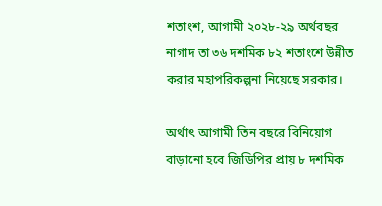শতাংশ, আগামী ২০২৮-২৯ অর্থবছর নাগাদ তা ৩৬ দশমিক ৮২ শতাংশে উন্নীত করার মহাপরিকল্পনা নিয়েছে সরকার।

অর্থাৎ আগামী তিন বছরে বিনিয়োগ বাড়ানো হবে জিডিপির প্রায় ৮ দশমিক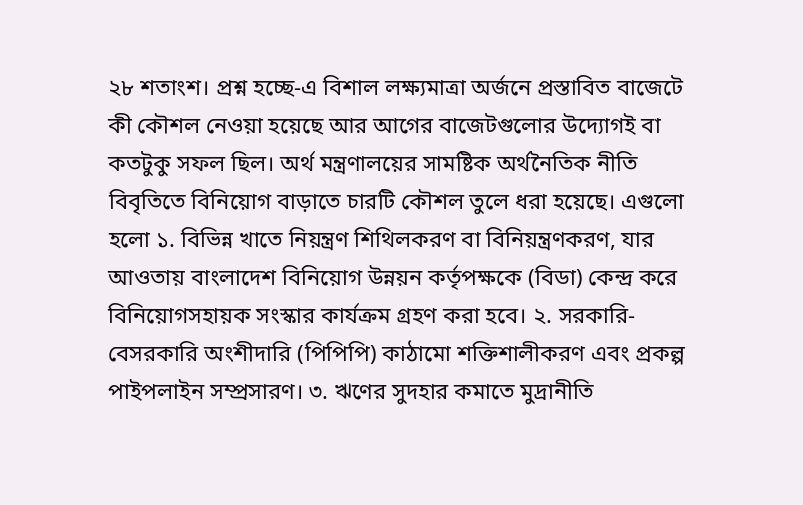২৮ শতাংশ। প্রশ্ন হচ্ছে-এ বিশাল লক্ষ্যমাত্রা অর্জনে প্রস্তাবিত বাজেটে কী কৌশল নেওয়া হয়েছে আর আগের বাজেটগুলোর উদ্যোগই বা কতটুকু সফল ছিল। অর্থ মন্ত্রণালয়ের সামষ্টিক অর্থনৈতিক নীতি বিবৃতিতে বিনিয়োগ বাড়াতে চারটি কৌশল তুলে ধরা হয়েছে। এগুলো হলো ১. বিভিন্ন খাতে নিয়ন্ত্রণ শিথিলকরণ বা বিনিয়ন্ত্রণকরণ, যার আওতায় বাংলাদেশ বিনিয়োগ উন্নয়ন কর্তৃপক্ষকে (বিডা) কেন্দ্র করে বিনিয়োগসহায়ক সংস্কার কার্যক্রম গ্রহণ করা হবে। ২. সরকারি-বেসরকারি অংশীদারি (পিপিপি) কাঠামো শক্তিশালীকরণ এবং প্রকল্প পাইপলাইন সম্প্রসারণ। ৩. ঋণের সুদহার কমাতে মুদ্রানীতি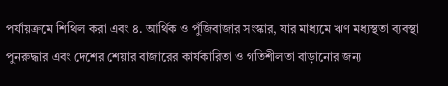পর্যায়ক্রমে শিথিল করা এবং ৪. আর্থিক ও পুঁজিবাজার সংস্কার, যার মাধ্যমে ঋণ মধ্যস্থতা ব্যবস্থা পুনরুদ্ধার এবং দেশের শেয়ার বাজারের কার্যকারিতা ও গতিশীলতা বাড়ানোর জন্য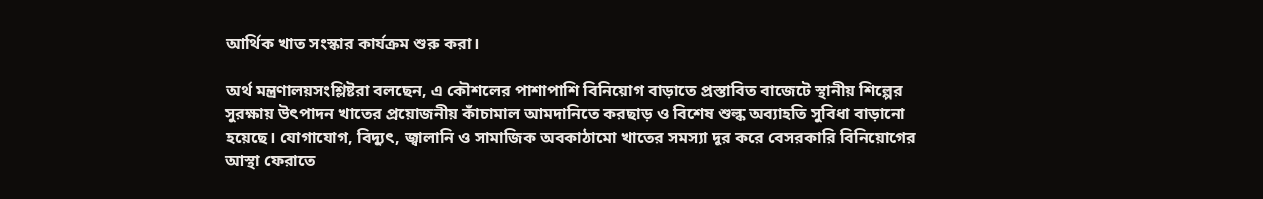আর্থিক খাত সংস্কার কার্যক্রম শুরু করা।

অর্থ মন্ত্রণালয়সংশ্লিষ্টরা বলছেন, এ কৌশলের পাশাপাশি বিনিয়োগ বাড়াতে প্রস্তাবিত বাজেটে স্থানীয় শিল্পের সুরক্ষায় উৎপাদন খাতের প্রয়োজনীয় কাঁচামাল আমদানিতে করছাড় ও বিশেষ শুল্ক অব্যাহতি সুবিধা বাড়ানো হয়েছে। যোগাযোগ, বিদ্যুৎ, জ্বালানি ও সামাজিক অবকাঠামো খাতের সমস্যা দূর করে বেসরকারি বিনিয়োগের আস্থা ফেরাতে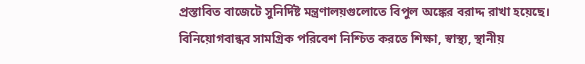প্রস্তাবিত বাজেটে সুনির্দিষ্ট মন্ত্রণালয়গুলোতে বিপুল অঙ্কের বরাদ্দ রাখা হয়েছে। বিনিয়োগবান্ধব সামগ্রিক পরিবেশ নিশ্চিত করতে শিক্ষা, স্বাস্থ্য, স্থানীয়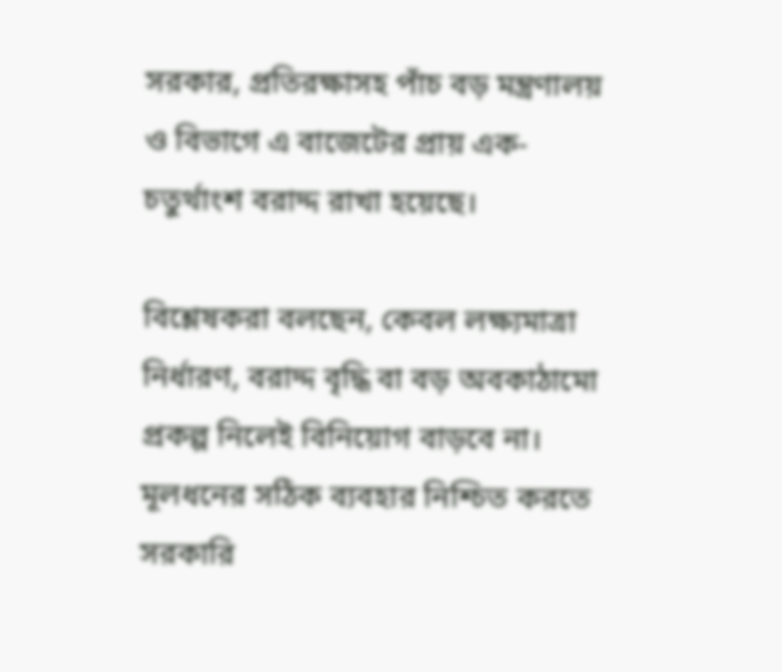সরকার, প্রতিরক্ষাসহ পাঁচ বড় মন্ত্রণালয় ও বিভাগে এ বাজেটের প্রায় এক-চতুর্থাংশ বরাদ্দ রাখা হয়েছে।

বিশ্লেষকরা বলছেন, কেবল লক্ষ্যমাত্রা নির্ধারণ, বরাদ্দ বৃদ্ধি বা বড় অবকাঠামো প্রকল্প নিলেই বিনিয়োগ বাড়বে না। মূলধনের সঠিক ব্যবহার নিশ্চিত করতে সরকারি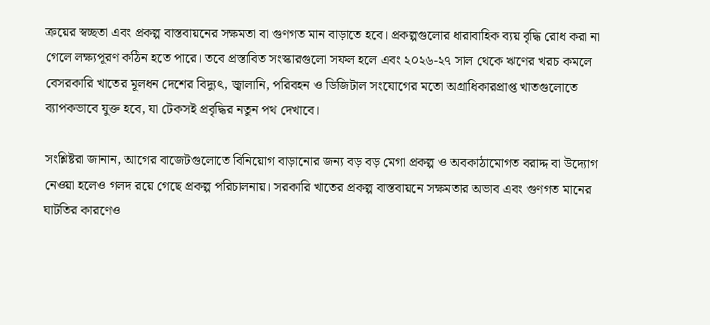ক্রয়ের স্বচ্ছতা এবং প্রকল্প বাস্তবায়নের সক্ষমতা বা গুণগত মান বাড়াতে হবে। প্রকল্পগুলোর ধারাবাহিক ব্যয় বৃদ্ধি রোধ করা না গেলে লক্ষ্যপূরণ কঠিন হতে পারে। তবে প্রস্তাবিত সংস্কারগুলো সফল হলে এবং ২০২৬-২৭ সাল থেকে ঋণের খরচ কমলে বেসরকারি খাতের মূলধন দেশের বিদ্যুৎ, জ্বালানি, পরিবহন ও ডিজিটাল সংযোগের মতো অগ্রাধিকারপ্রাপ্ত খাতগুলোতে ব্যাপকভাবে যুক্ত হবে, যা টেকসই প্রবৃদ্ধির নতুন পথ দেখাবে।

সংশ্লিষ্টরা জানান, আগের বাজেটগুলোতে বিনিয়োগ বাড়ানোর জন্য বড় বড় মেগা প্রকল্প ও অবকাঠামোগত বরাদ্দ বা উদ্যোগ নেওয়া হলেও গলদ রয়ে গেছে প্রকল্প পরিচালনায়। সরকারি খাতের প্রকল্প বাস্তবায়নে সক্ষমতার অভাব এবং গুণগত মানের ঘাটতির কারণেও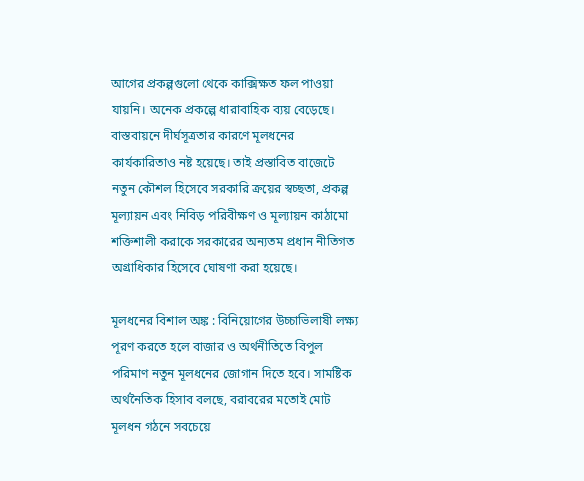আগের প্রকল্পগুলো থেকে কাক্সিক্ষত ফল পাওয়া যায়নি। অনেক প্রকল্পে ধারাবাহিক ব্যয় বেড়েছে। বাস্তবায়নে দীর্ঘসূত্রতার কারণে মূলধনের কার্যকারিতাও নষ্ট হয়েছে। তাই প্রস্তাবিত বাজেটে নতুন কৌশল হিসেবে সরকারি ক্রয়ের স্বচ্ছতা, প্রকল্প মূল্যায়ন এবং নিবিড় পরিবীক্ষণ ও মূল্যায়ন কাঠামো শক্তিশালী করাকে সরকারের অন্যতম প্রধান নীতিগত অগ্রাধিকার হিসেবে ঘোষণা করা হয়েছে।

মূলধনের বিশাল অঙ্ক : বিনিয়োগের উচ্চাভিলাষী লক্ষ্য পূরণ করতে হলে বাজার ও অর্থনীতিতে বিপুল পরিমাণ নতুন মূলধনের জোগান দিতে হবে। সামষ্টিক অর্থনৈতিক হিসাব বলছে, বরাবরের মতোই মোট মূলধন গঠনে সবচেয়ে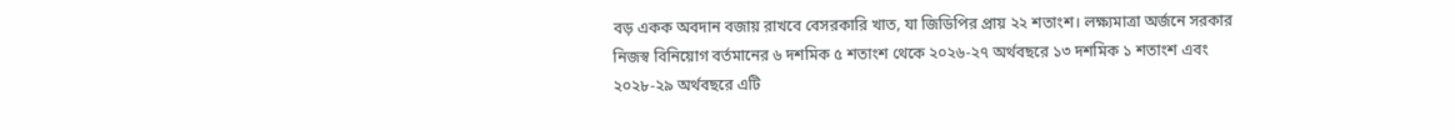বড় একক অবদান বজায় রাখবে বেসরকারি খাত, যা জিডিপির প্রায় ২২ শতাংশ। লক্ষ্যমাত্রা অর্জনে সরকার নিজস্ব বিনিয়োগ বর্তমানের ৬ দশমিক ৫ শতাংশ থেকে ২০২৬-২৭ অর্থবছরে ১৩ দশমিক ১ শতাংশ এবং ২০২৮-২৯ অর্থবছরে এটি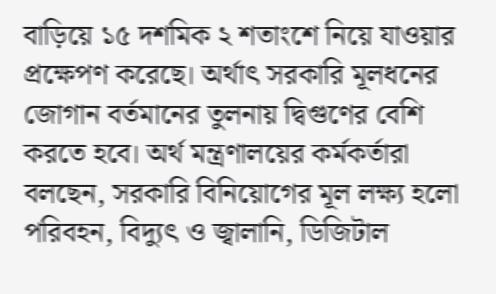বাড়িয়ে ১৫ দশমিক ২ শতাংশে নিয়ে যাওয়ার প্রক্ষেপণ করেছে। অর্থাৎ সরকারি মূলধনের জোগান বর্তমানের তুলনায় দ্বিগুণের বেশি করতে হবে। অর্থ মন্ত্রণালয়ের কর্মকর্তারা বলছেন, সরকারি বিনিয়োগের মূল লক্ষ্য হলো পরিবহন, বিদ্যুৎ ও জ্বালানি, ডিজিটাল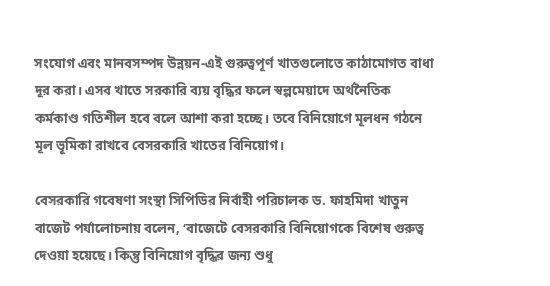সংযোগ এবং মানবসম্পদ উন্নয়ন-এই গুরুত্বপূর্ণ খাতগুলোতে কাঠামোগত বাধা দূর করা। এসব খাতে সরকারি ব্যয় বৃদ্ধির ফলে স্বল্পমেয়াদে অর্থনৈতিক কর্মকাণ্ড গতিশীল হবে বলে আশা করা হচ্ছে। তবে বিনিয়োগে মূলধন গঠনে মূল ভূমিকা রাখবে বেসরকারি খাতের বিনিয়োগ।

বেসরকারি গবেষণা সংস্থা সিপিডির নির্বাহী পরিচালক ড. ফাহমিদা খাতুন বাজেট পর্যালোচনায় বলেন, ‘বাজেটে বেসরকারি বিনিয়োগকে বিশেষ গুরুত্ব দেওয়া হয়েছে। কিন্তু বিনিয়োগ বৃদ্ধির জন্য শুধু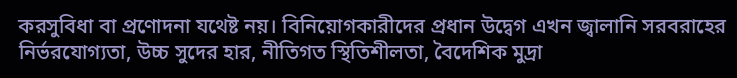করসুবিধা বা প্রণোদনা যথেষ্ট নয়। বিনিয়োগকারীদের প্রধান উদ্বেগ এখন জ্বালানি সরবরাহের নির্ভরযোগ্যতা, উচ্চ সুদের হার, নীতিগত স্থিতিশীলতা, বৈদেশিক মুদ্রা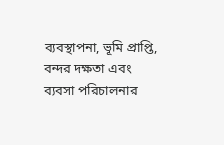ব্যবস্থাপনা, ভূমি প্রাপ্তি, বন্দর দক্ষতা এবং ব্যবসা পরিচালনার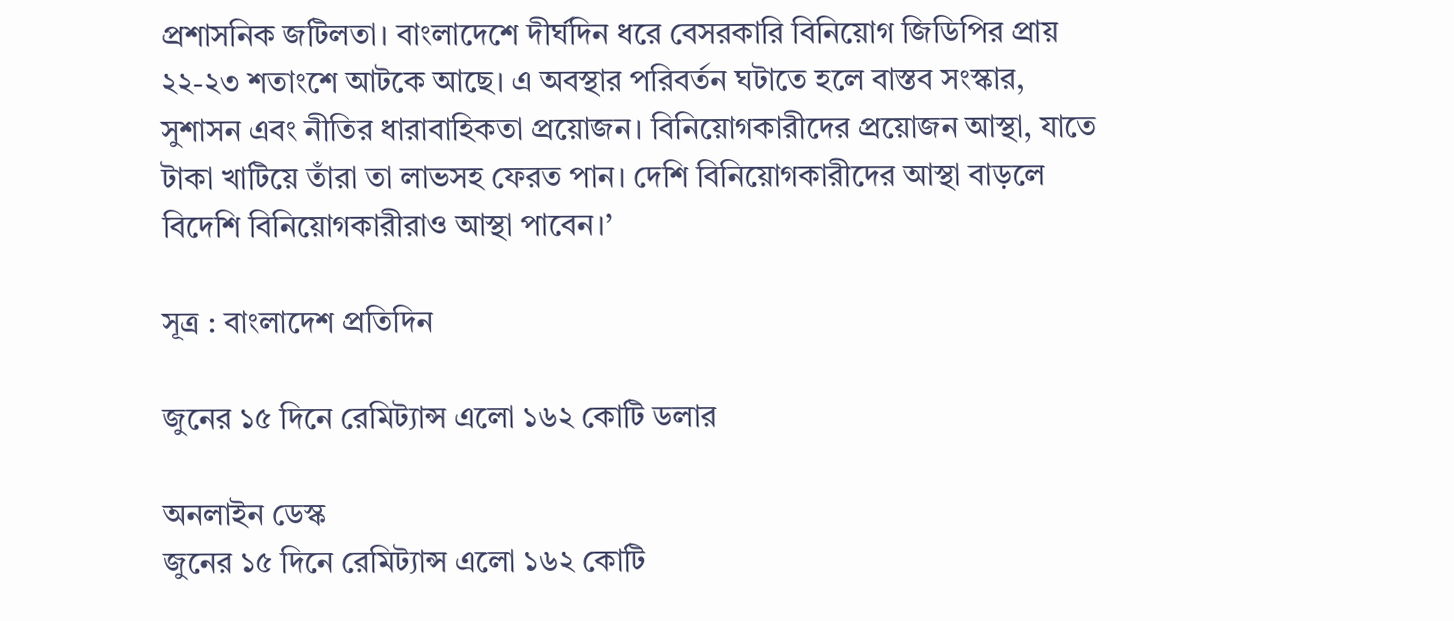প্রশাসনিক জটিলতা। বাংলাদেশে দীর্ঘদিন ধরে বেসরকারি বিনিয়োগ জিডিপির প্রায় ২২-২৩ শতাংশে আটকে আছে। এ অবস্থার পরিবর্তন ঘটাতে হলে বাস্তব সংস্কার, সুশাসন এবং নীতির ধারাবাহিকতা প্রয়োজন। বিনিয়োগকারীদের প্রয়োজন আস্থা, যাতে টাকা খাটিয়ে তাঁরা তা লাভসহ ফেরত পান। দেশি বিনিয়োগকারীদের আস্থা বাড়লে বিদেশি বিনিয়োগকারীরাও আস্থা পাবেন।’

সূত্র : বাংলাদেশ প্রতিদিন

জুনের ১৫ দিনে রেমিট্যান্স এলো ১৬২ কোটি ডলার

অনলাইন ডেস্ক
জুনের ১৫ দিনে রেমিট্যান্স এলো ১৬২ কোটি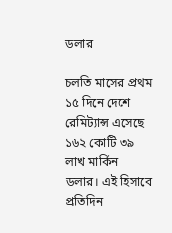ডলার

চলতি মাসের প্রথম ১৫ দিনে দেশে রেমিট্যান্স এসেছে ১৬২ কোটি ৩৯ লাখ মার্কিন ডলার। এই হিসাবে প্রতিদিন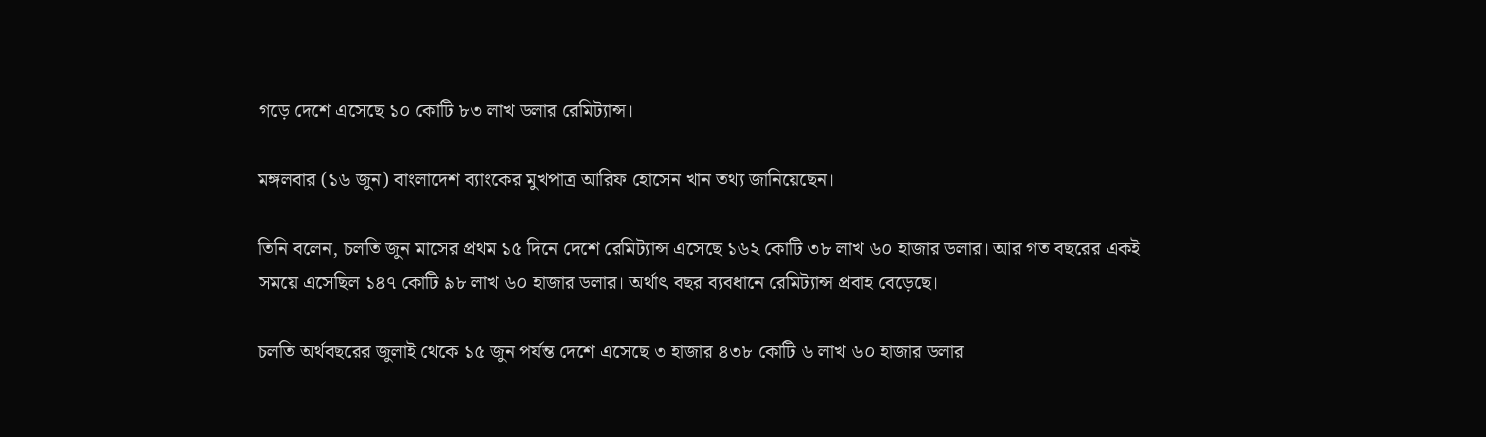গড়ে দেশে এসেছে ১০ কোটি ৮৩ লাখ ডলার রেমিট্যান্স।

মঙ্গলবার (১৬ জুন) বাংলাদেশ ব্যাংকের মুখপাত্র আরিফ হোসেন খান তথ্য জানিয়েছেন।

তিনি বলেন, চলতি জুন মাসের প্রথম ১৫ দিনে দেশে রেমিট্যান্স এসেছে ১৬২ কোটি ৩৮ লাখ ৬০ হাজার ডলার। আর গত বছরের একই সময়ে এসেছিল ১৪৭ কোটি ৯৮ লাখ ৬০ হাজার ডলার। অর্থাৎ বছর ব্যবধানে রেমিট্যান্স প্রবাহ বেড়েছে।

চলতি অর্থবছরের জুলাই থেকে ১৫ জুন পর্যন্ত দেশে এসেছে ৩ হাজার ৪৩৮ কোটি ৬ লাখ ৬০ হাজার ডলার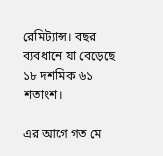রেমিট্যান্স। বছর ব্যবধানে যা বেড়েছে ১৮ দশমিক ৬১ শতাংশ।

এর আগে গত মে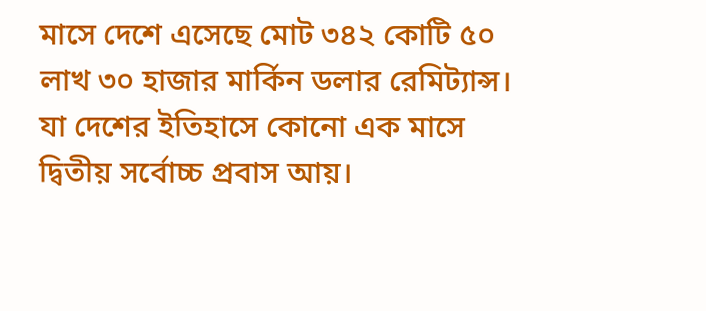মাসে দেশে এসেছে মোট ৩৪২ কোটি ৫০ লাখ ৩০ হাজার মার্কিন ডলার রেমিট্যান্স। যা দেশের ইতিহাসে কোনো এক মাসে দ্বিতীয় সর্বোচ্চ প্রবাস আয়।